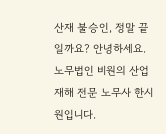산재 불승인, 정말 끝일까요? 안녕하세요.
노무법인 비원의 산업재해 전문 노무사 한시원입니다.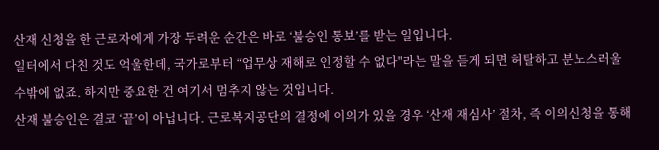산재 신청을 한 근로자에게 가장 두려운 순간은 바로 ‘불승인 통보’를 받는 일입니다.
일터에서 다친 것도 억울한데, 국가로부터 “업무상 재해로 인정할 수 없다"라는 말을 듣게 되면 허탈하고 분노스러울 수밖에 없죠. 하지만 중요한 건 여기서 멈추지 않는 것입니다.
산재 불승인은 결코 ‘끝’이 아닙니다. 근로복지공단의 결정에 이의가 있을 경우 ‘산재 재심사’ 절차, 즉 이의신청을 통해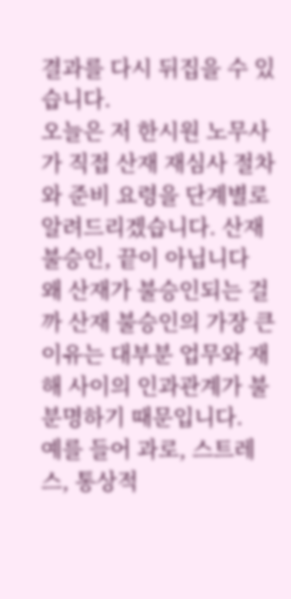결과를 다시 뒤집을 수 있습니다.
오늘은 저 한시원 노무사가 직접 산재 재심사 절차와 준비 요령을 단계별로 알려드리겠습니다. 산재 불승인, 끝이 아닙니다 왜 산재가 불승인되는 걸까 산재 불승인의 가장 큰 이유는 대부분 업무와 재해 사이의 인과관계가 불분명하기 때문입니다.
예를 들어 과로, 스트레스, 통상적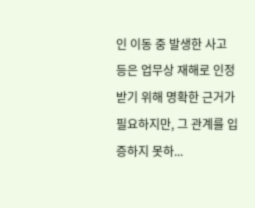인 이동 중 발생한 사고 등은 업무상 재해로 인정받기 위해 명확한 근거가 필요하지만, 그 관계를 입증하지 못하...